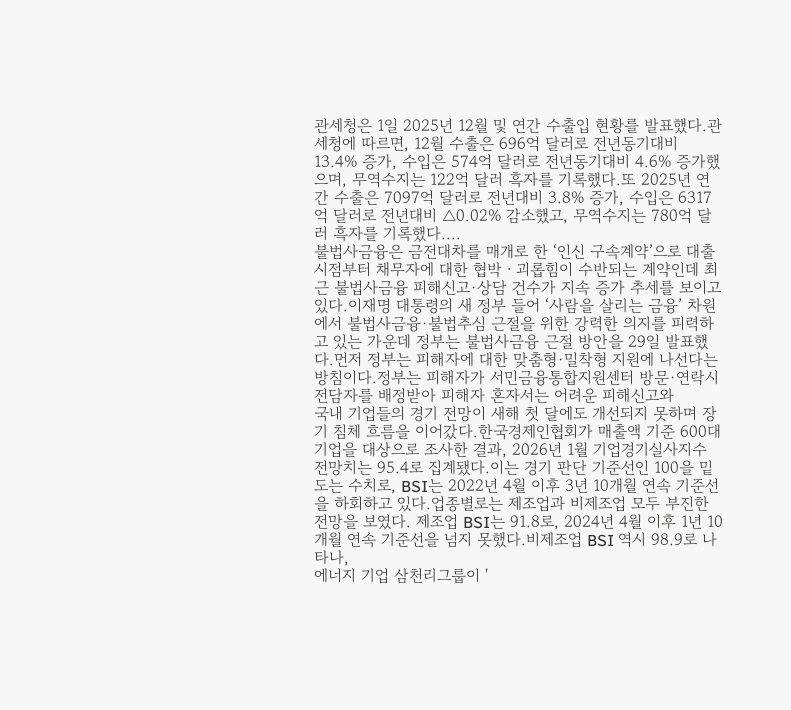관세청은 1일 2025년 12월 및 연간 수출입 현황를 발표했다.관세청에 따르면, 12월 수출은 696억 달러로 전년동기대비 13.4% 증가, 수입은 574억 달러로 전년동기대비 4.6% 증가했으며, 무역수지는 122억 달러 흑자를 기록했다.또 2025년 연간 수출은 7097억 달러로 전년대비 3.8% 증가, 수입은 6317억 달러로 전년대비 △0.02% 감소했고, 무역수지는 780억 달러 흑자를 기록했다....
불법사금융은 금전대차를 매개로 한 ‘인신 구속계약’으로 대출 시점부터 채무자에 대한 협박ㆍ괴롭힘이 수반되는 계약인데 최근 불법사금융 피해신고·상담 건수가 지속 증가 추세를 보이고 있다.이재명 대통령의 새 정부 들어 ‘사람을 살리는 금융’ 차원에서 불법사금융·불법추심 근절을 위한 강력한 의지를 피력하고 있는 가운데 정부는 불법사금융 근절 방안을 29일 발표했다.먼저 정부는 피해자에 대한 맞춤형·밀착형 지원에 나선다는 방침이다.정부는 피해자가 서민금융통합지원센터 방문·연락시 전담자를 배정받아 피해자 혼자서는 어려운 피해신고와
국내 기업들의 경기 전망이 새해 첫 달에도 개선되지 못하며 장기 침체 흐름을 이어갔다.한국경제인협회가 매출액 기준 600대 기업을 대상으로 조사한 결과, 2026년 1월 기업경기실사지수 전망치는 95.4로 집계됐다.이는 경기 판단 기준선인 100을 밑도는 수치로, BSI는 2022년 4월 이후 3년 10개월 연속 기준선을 하회하고 있다.업종별로는 제조업과 비제조업 모두 부진한 전망을 보였다. 제조업 BSI는 91.8로, 2024년 4월 이후 1년 10개월 연속 기준선을 넘지 못했다.비제조업 BSI 역시 98.9로 나타나,
에너지 기업 삼천리그룹이 '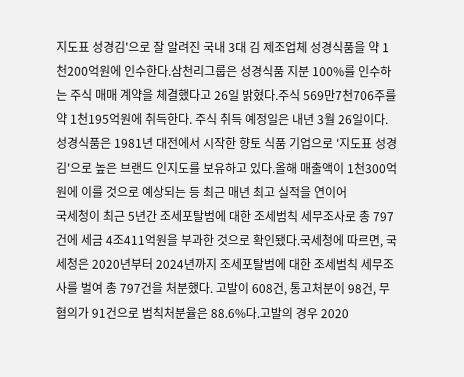지도표 성경김'으로 잘 알려진 국내 3대 김 제조업체 성경식품을 약 1천200억원에 인수한다.삼천리그룹은 성경식품 지분 100%를 인수하는 주식 매매 계약을 체결했다고 26일 밝혔다.주식 569만7천706주를 약 1천195억원에 취득한다. 주식 취득 예정일은 내년 3월 26일이다.성경식품은 1981년 대전에서 시작한 향토 식품 기업으로 '지도표 성경김'으로 높은 브랜드 인지도를 보유하고 있다.올해 매출액이 1천300억원에 이를 것으로 예상되는 등 최근 매년 최고 실적을 연이어
국세청이 최근 5년간 조세포탈범에 대한 조세범칙 세무조사로 총 797건에 세금 4조411억원을 부과한 것으로 확인됐다.국세청에 따르면, 국세청은 2020년부터 2024년까지 조세포탈범에 대한 조세범칙 세무조사를 벌여 총 797건을 처분했다. 고발이 608건, 통고처분이 98건, 무혐의가 91건으로 범칙처분율은 88.6%다.고발의 경우 2020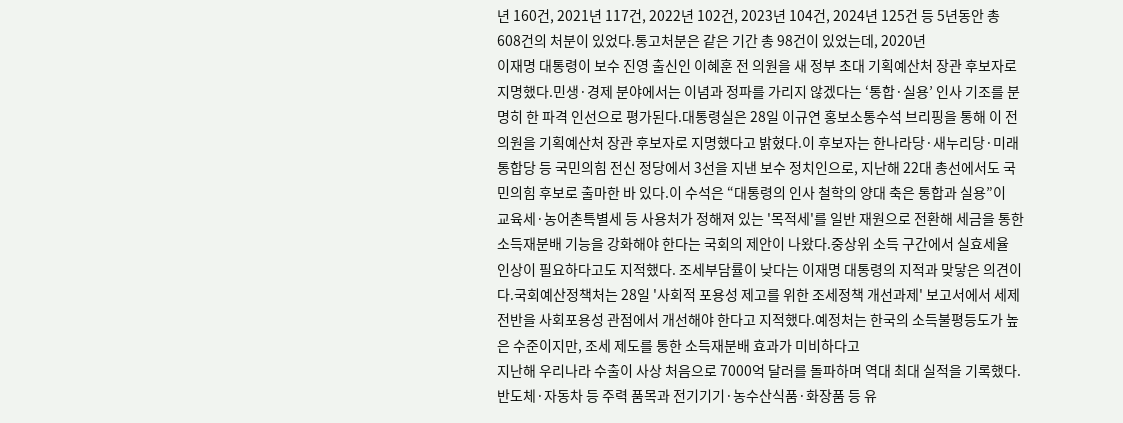년 160건, 2021년 117건, 2022년 102건, 2023년 104건, 2024년 125건 등 5년동안 총 608건의 처분이 있었다.통고처분은 같은 기간 총 98건이 있었는데, 2020년
이재명 대통령이 보수 진영 출신인 이혜훈 전 의원을 새 정부 초대 기획예산처 장관 후보자로 지명했다.민생·경제 분야에서는 이념과 정파를 가리지 않겠다는 ‘통합·실용’ 인사 기조를 분명히 한 파격 인선으로 평가된다.대통령실은 28일 이규연 홍보소통수석 브리핑을 통해 이 전 의원을 기획예산처 장관 후보자로 지명했다고 밝혔다.이 후보자는 한나라당·새누리당·미래통합당 등 국민의힘 전신 정당에서 3선을 지낸 보수 정치인으로, 지난해 22대 총선에서도 국민의힘 후보로 출마한 바 있다.이 수석은 “대통령의 인사 철학의 양대 축은 통합과 실용”이
교육세·농어촌특별세 등 사용처가 정해져 있는 '목적세'를 일반 재원으로 전환해 세금을 통한 소득재분배 기능을 강화해야 한다는 국회의 제안이 나왔다.중상위 소득 구간에서 실효세율 인상이 필요하다고도 지적했다. 조세부담률이 낮다는 이재명 대통령의 지적과 맞닿은 의견이다.국회예산정책처는 28일 '사회적 포용성 제고를 위한 조세정책 개선과제' 보고서에서 세제 전반을 사회포용성 관점에서 개선해야 한다고 지적했다.예정처는 한국의 소득불평등도가 높은 수준이지만, 조세 제도를 통한 소득재분배 효과가 미비하다고
지난해 우리나라 수출이 사상 처음으로 7000억 달러를 돌파하며 역대 최대 실적을 기록했다. 반도체·자동차 등 주력 품목과 전기기기·농수산식품·화장품 등 유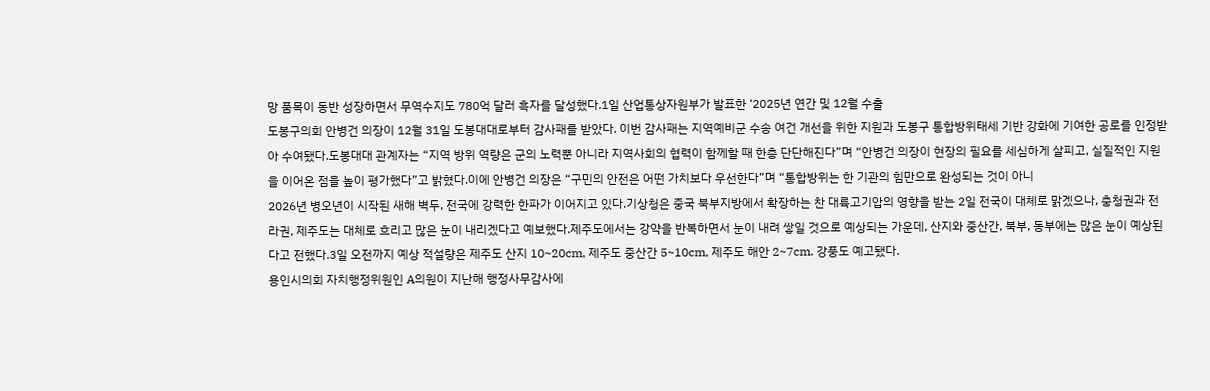망 품목이 동반 성장하면서 무역수지도 780억 달러 흑자를 달성했다.1일 산업통상자원부가 발표한 ‘2025년 연간 및 12월 수출
도봉구의회 안병건 의장이 12월 31일 도봉대대로부터 감사패를 받았다. 이번 감사패는 지역예비군 수송 여건 개선을 위한 지원과 도봉구 통합방위태세 기반 강화에 기여한 공로를 인정받아 수여됐다.도봉대대 관계자는 “지역 방위 역량은 군의 노력뿐 아니라 지역사회의 협력이 함께할 때 한층 단단해진다”며 “안병건 의장이 현장의 필요를 세심하게 살피고, 실질적인 지원을 이어온 점을 높이 평가했다”고 밝혔다.이에 안병건 의장은 “구민의 안전은 어떤 가치보다 우선한다”며 “통합방위는 한 기관의 힘만으로 완성되는 것이 아니
2026년 병오년이 시작된 새해 벽두, 전국에 강력한 한파가 이어지고 있다.기상청은 중국 북부지방에서 확장하는 찬 대륙고기압의 영향을 받는 2일 전국이 대체로 맑겠으나, 충청권과 전라권, 제주도는 대체로 흐리고 많은 눈이 내리겠다고 예보했다.제주도에서는 강약을 반복하면서 눈이 내려 쌓일 것으로 예상되는 가운데, 산지와 중산간, 북부, 동부에는 많은 눈이 예상된다고 전했다.3일 오전까지 예상 적설량은 제주도 산지 10~20cm, 제주도 중산간 5~10cm, 제주도 해안 2~7cm. 강풍도 예고됐다.
용인시의회 자치행정위원인 A의원이 지난해 행정사무감사에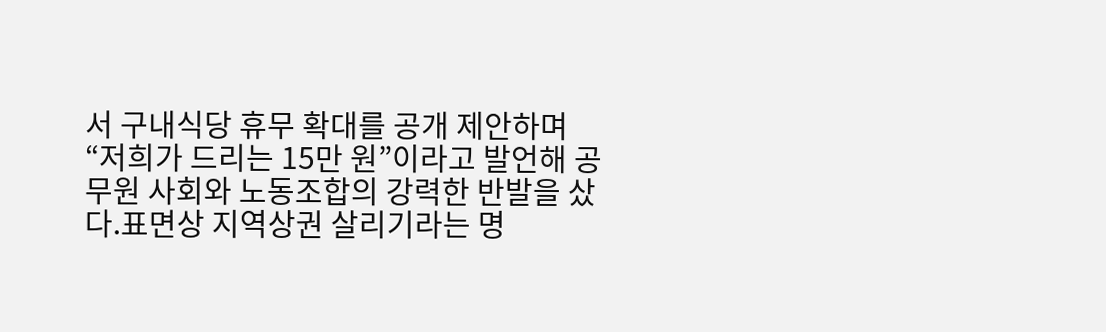서 구내식당 휴무 확대를 공개 제안하며 “저희가 드리는 15만 원”이라고 발언해 공무원 사회와 노동조합의 강력한 반발을 샀다.표면상 지역상권 살리기라는 명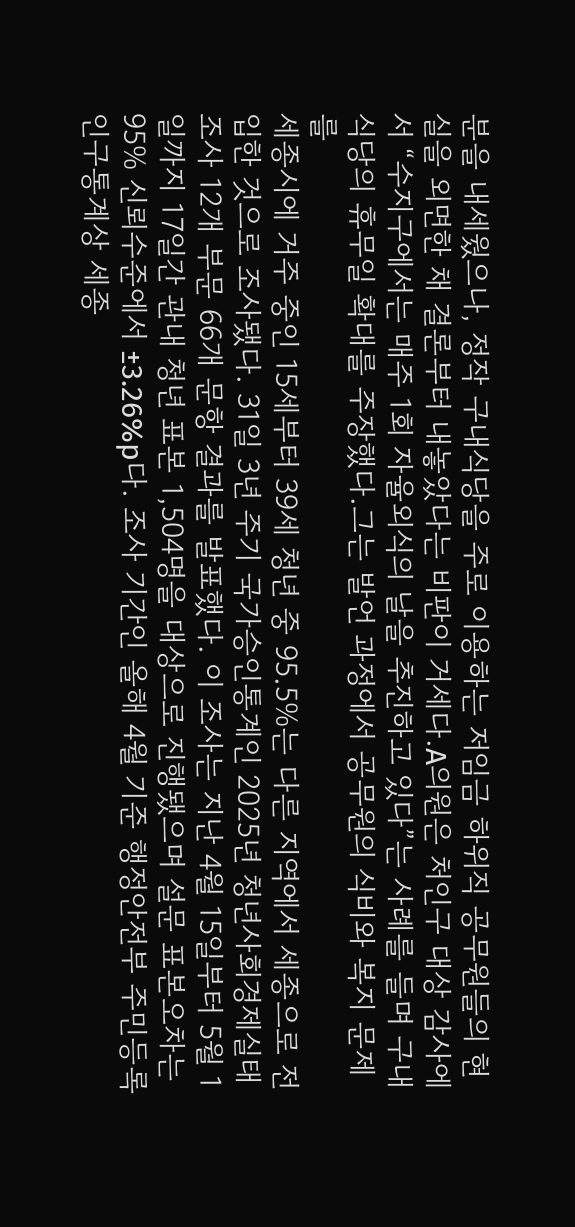분을 내세웠으나, 정작 구내식당을 주로 이용하는 저임금 하위직 공무원들의 현실을 외면한 채 결론부터 내놓았다는 비판이 거세다.A의원은 처인구 대상 감사에서 “수지구에서는 매주 1회 자율외식의 날을 추진하고 있다”는 사례를 들며 구내식당의 휴무일 확대를 주장했다.그는 발언 과정에서 공무원의 식비와 복지 문제를
세종시에 거주 중인 15세부터 39세 청년 중 95.5%는 다른 지역에서 세종으로 전입한 것으로 조사됐다. 31일 3년 주기 국가승인통계인 2025년 청년사회경제실태조사 12개 부문 66개 문항 결과를 발표했다. 이 조사는 지난 4월 15일부터 5월 1일까지 17일간 관내 청년 표본 1,504명을 대상으로 진행됐으며 설문 표본오차는 95% 신뢰수준에서 ±3.26%p다. 조사 기간인 올해 4월 기준 행정안전부 주민등록인구통계상 세종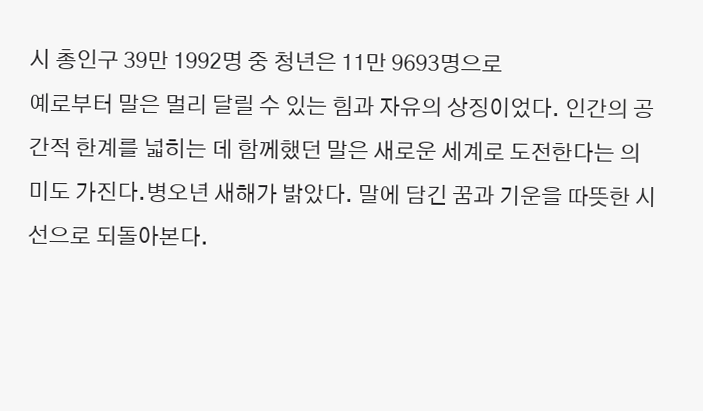시 총인구 39만 1992명 중 청년은 11만 9693명으로
예로부터 말은 멀리 달릴 수 있는 힘과 자유의 상징이었다. 인간의 공간적 한계를 넓히는 데 함께했던 말은 새로운 세계로 도전한다는 의미도 가진다.병오년 새해가 밝았다. 말에 담긴 꿈과 기운을 따뜻한 시선으로 되돌아본다.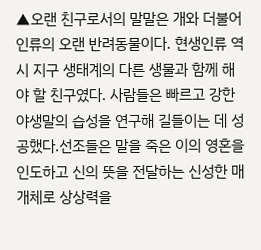▲오랜 친구로서의 말말은 개와 더불어 인류의 오랜 반려동물이다. 현생인류 역시 지구 생태계의 다른 생물과 함께 해야 할 친구였다. 사람들은 빠르고 강한 야생말의 습성을 연구해 길들이는 데 성공했다.선조들은 말을 죽은 이의 영혼을 인도하고 신의 뜻을 전달하는 신성한 매개체로 상상력을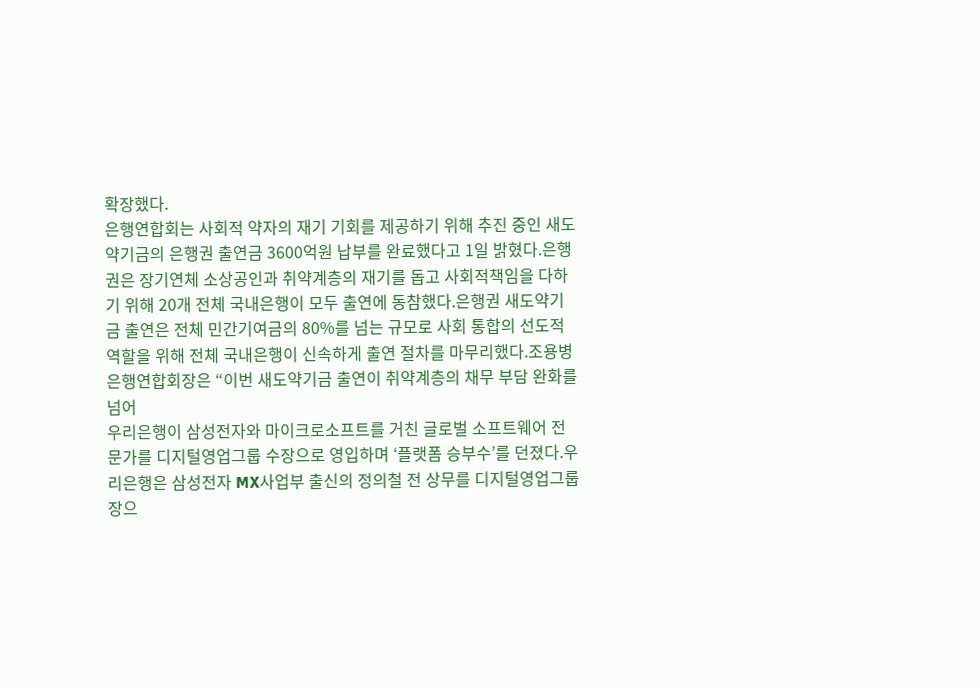확장했다.
은행연합회는 사회적 약자의 재기 기회를 제공하기 위해 추진 중인 새도약기금의 은행권 출연금 3600억원 납부를 완료했다고 1일 밝혔다.은행권은 장기연체 소상공인과 취약계층의 재기를 돕고 사회적책임을 다하기 위해 20개 전체 국내은행이 모두 출연에 동참했다.은행권 새도약기금 출연은 전체 민간기여금의 80%를 넘는 규모로 사회 통합의 선도적 역할을 위해 전체 국내은행이 신속하게 출연 절차를 마무리했다.조용병 은행연합회장은 “이번 새도약기금 출연이 취약계층의 채무 부담 완화를 넘어
우리은행이 삼성전자와 마이크로소프트를 거친 글로벌 소프트웨어 전문가를 디지털영업그룹 수장으로 영입하며 ‘플랫폼 승부수’를 던졌다.우리은행은 삼성전자 MX사업부 출신의 정의철 전 상무를 디지털영업그룹장으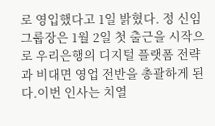로 영입했다고 1일 밝혔다. 정 신임 그룹장은 1월 2일 첫 출근을 시작으로 우리은행의 디지털 플랫폼 전략과 비대면 영업 전반을 총괄하게 된다.이번 인사는 치열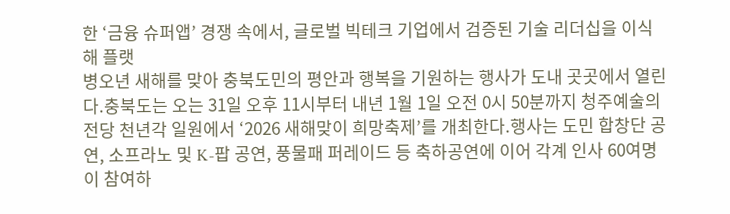한 ‘금융 슈퍼앱’ 경쟁 속에서, 글로벌 빅테크 기업에서 검증된 기술 리더십을 이식해 플랫
병오년 새해를 맞아 충북도민의 평안과 행복을 기원하는 행사가 도내 곳곳에서 열린다.충북도는 오는 31일 오후 11시부터 내년 1월 1일 오전 0시 50분까지 청주예술의전당 천년각 일원에서 ‘2026 새해맞이 희망축제’를 개최한다.행사는 도민 합창단 공연, 소프라노 및 K-팝 공연, 풍물패 퍼레이드 등 축하공연에 이어 각계 인사 60여명이 참여하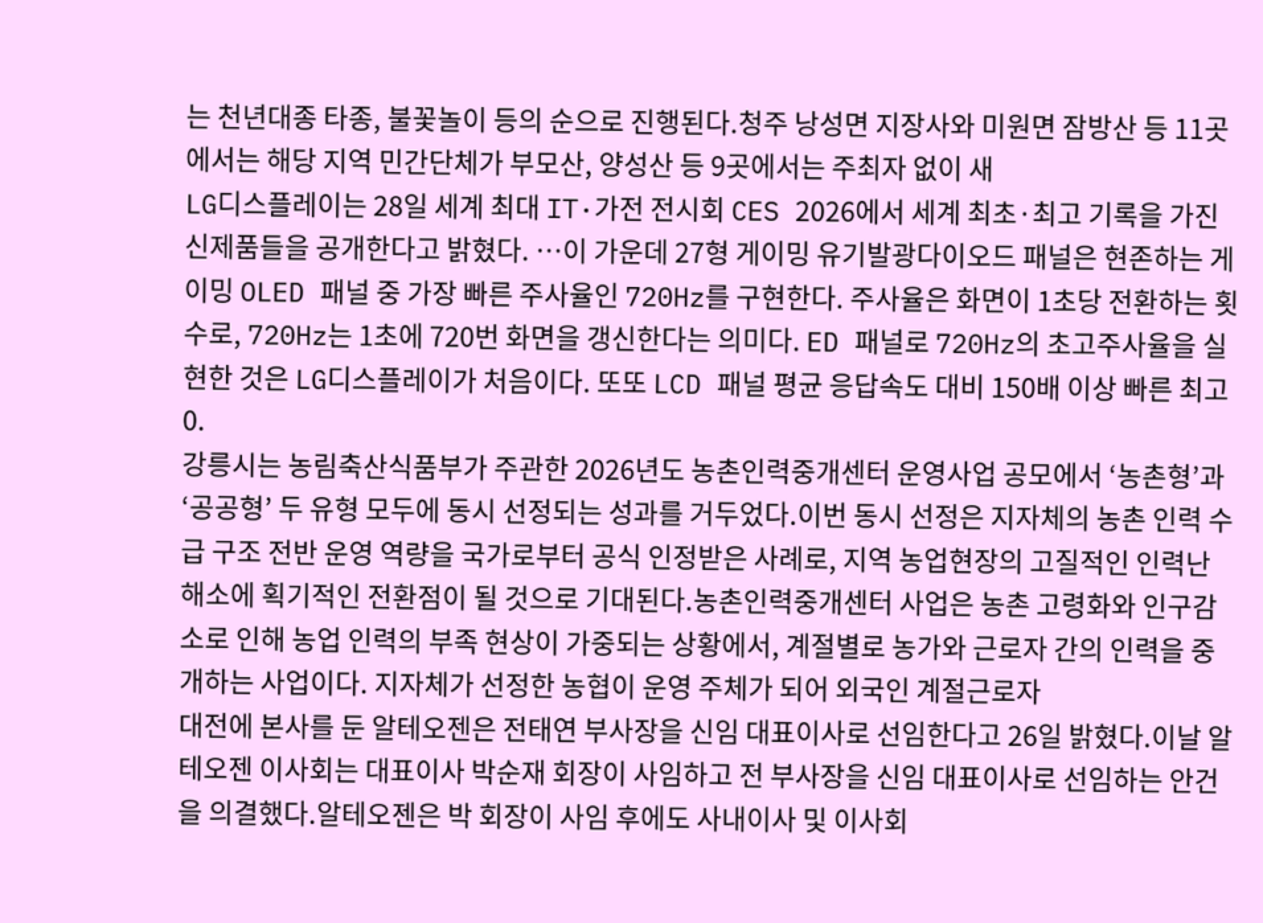는 천년대종 타종, 불꽃놀이 등의 순으로 진행된다.청주 낭성면 지장사와 미원면 잠방산 등 11곳에서는 해당 지역 민간단체가 부모산, 양성산 등 9곳에서는 주최자 없이 새
LG디스플레이는 28일 세계 최대 IT·가전 전시회 CES 2026에서 세계 최초·최고 기록을 가진 신제품들을 공개한다고 밝혔다. …이 가운데 27형 게이밍 유기발광다이오드 패널은 현존하는 게이밍 OLED 패널 중 가장 빠른 주사율인 720Hz를 구현한다. 주사율은 화면이 1초당 전환하는 횟수로, 720Hz는 1초에 720번 화면을 갱신한다는 의미다. ED 패널로 720Hz의 초고주사율을 실현한 것은 LG디스플레이가 처음이다. 또또 LCD 패널 평균 응답속도 대비 150배 이상 빠른 최고 0.
강릉시는 농림축산식품부가 주관한 2026년도 농촌인력중개센터 운영사업 공모에서 ‘농촌형’과 ‘공공형’ 두 유형 모두에 동시 선정되는 성과를 거두었다.이번 동시 선정은 지자체의 농촌 인력 수급 구조 전반 운영 역량을 국가로부터 공식 인정받은 사례로, 지역 농업현장의 고질적인 인력난 해소에 획기적인 전환점이 될 것으로 기대된다.농촌인력중개센터 사업은 농촌 고령화와 인구감소로 인해 농업 인력의 부족 현상이 가중되는 상황에서, 계절별로 농가와 근로자 간의 인력을 중개하는 사업이다. 지자체가 선정한 농협이 운영 주체가 되어 외국인 계절근로자
대전에 본사를 둔 알테오젠은 전태연 부사장을 신임 대표이사로 선임한다고 26일 밝혔다.이날 알테오젠 이사회는 대표이사 박순재 회장이 사임하고 전 부사장을 신임 대표이사로 선임하는 안건을 의결했다.알테오젠은 박 회장이 사임 후에도 사내이사 및 이사회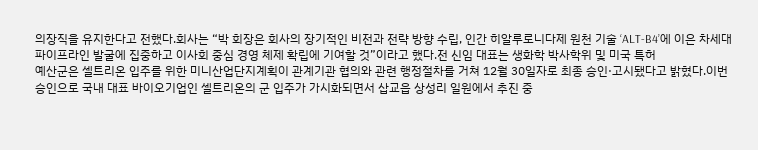의장직을 유지한다고 전했다.회사는 “박 회장은 회사의 장기적인 비전과 전략 방향 수립, 인간 히알루로니다제 원천 기술 ‘ALT-B4’에 이은 차세대 파이프라인 발굴에 집중하고 이사회 중심 경영 체제 확립에 기여할 것”이라고 했다.전 신임 대표는 생화학 박사학위 및 미국 특허
예산군은 셀트리온 입주를 위한 미니산업단지계획이 관계기관 협의와 관련 행정절차를 거쳐 12월 30일자로 최종 승인·고시됐다고 밝혔다.이번 승인으로 국내 대표 바이오기업인 셀트리온의 군 입주가 가시화되면서 삽교읍 상성리 일원에서 추진 중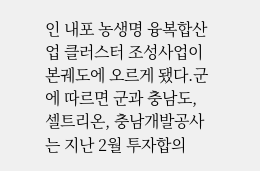인 내포 농생명 융복합산업 클러스터 조성사업이 본궤도에 오르게 됐다.군에 따르면 군과 충남도, 셀트리온, 충남개발공사는 지난 2월 투자합의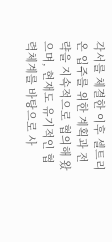각서를 체결한 이후 셀트리온 입주를 위한 계획과 전략을 지속적으로 협의해 왔으며, 현재도 유기적인 협력체계를 바탕으로 사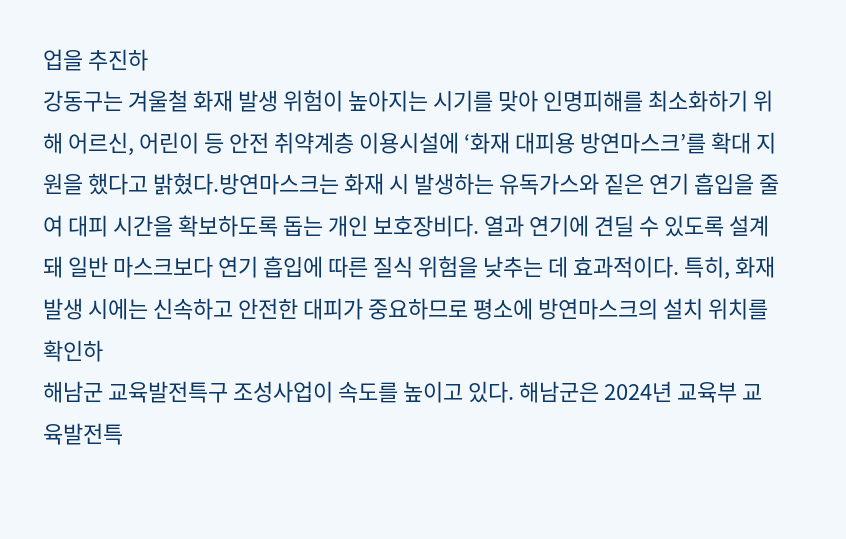업을 추진하
강동구는 겨울철 화재 발생 위험이 높아지는 시기를 맞아 인명피해를 최소화하기 위해 어르신, 어린이 등 안전 취약계층 이용시설에 ‘화재 대피용 방연마스크’를 확대 지원을 했다고 밝혔다.방연마스크는 화재 시 발생하는 유독가스와 짙은 연기 흡입을 줄여 대피 시간을 확보하도록 돕는 개인 보호장비다. 열과 연기에 견딜 수 있도록 설계돼 일반 마스크보다 연기 흡입에 따른 질식 위험을 낮추는 데 효과적이다. 특히, 화재 발생 시에는 신속하고 안전한 대피가 중요하므로 평소에 방연마스크의 설치 위치를 확인하
해남군 교육발전특구 조성사업이 속도를 높이고 있다. 해남군은 2024년 교육부 교육발전특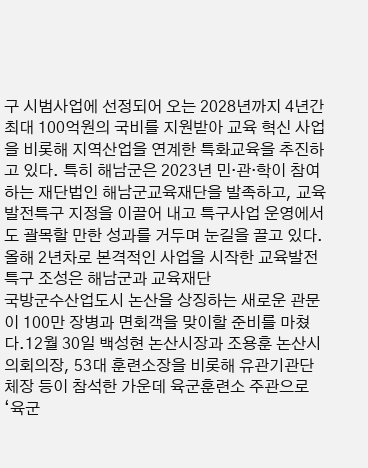구 시범사업에 선정되어 오는 2028년까지 4년간 최대 100억원의 국비를 지원받아 교육 혁신 사업을 비롯해 지역산업을 연계한 특화교육을 추진하고 있다. 특히 해남군은 2023년 민·관·학이 참여하는 재단법인 해남군교육재단을 발족하고, 교육발전특구 지정을 이끌어 내고 특구사업 운영에서도 괄목할 만한 성과를 거두며 눈길을 끌고 있다. 올해 2년차로 본격적인 사업을 시작한 교육발전특구 조성은 해남군과 교육재단
국방군수산업도시 논산을 상징하는 새로운 관문이 100만 장병과 면회객을 맞이할 준비를 마쳤다.12월 30일 백성현 논산시장과 조용훈 논산시의회의장, 53대 훈련소장을 비롯해 유관기관단체장 등이 참석한 가운데 육군훈련소 주관으로 ‘육군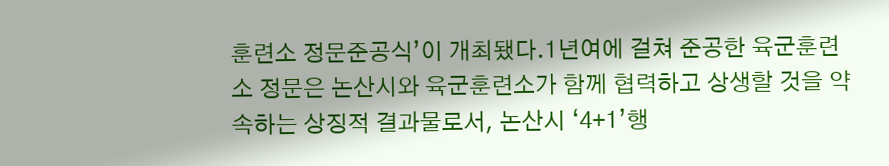훈련소 정문준공식’이 개최됐다.1년여에 걸쳐 준공한 육군훈련소 정문은 논산시와 육군훈련소가 함께 협력하고 상생할 것을 약속하는 상징적 결과물로서, 논산시 ‘4+1’행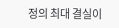정의 최대 결실이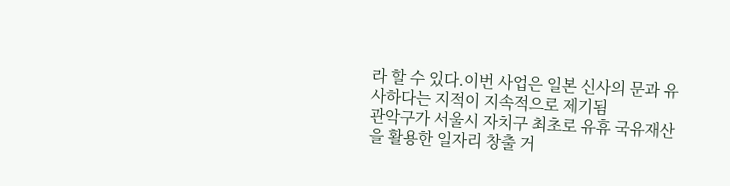라 할 수 있다.이번 사업은 일본 신사의 문과 유사하다는 지적이 지속적으로 제기됨
관악구가 서울시 자치구 최초로 유휴 국유재산을 활용한 일자리 창출 거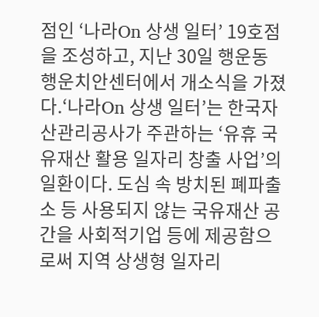점인 ‘나라On 상생 일터’ 19호점을 조성하고, 지난 30일 행운동 행운치안센터에서 개소식을 가졌다.‘나라On 상생 일터’는 한국자산관리공사가 주관하는 ‘유휴 국유재산 활용 일자리 창출 사업’의 일환이다. 도심 속 방치된 폐파출소 등 사용되지 않는 국유재산 공간을 사회적기업 등에 제공함으로써 지역 상생형 일자리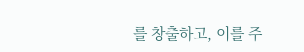를 창출하고, 이를 주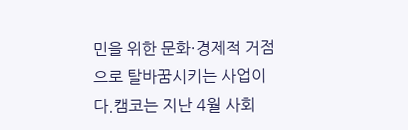민을 위한 문화·경제적 거점으로 탈바꿈시키는 사업이다.캠코는 지난 4월 사회